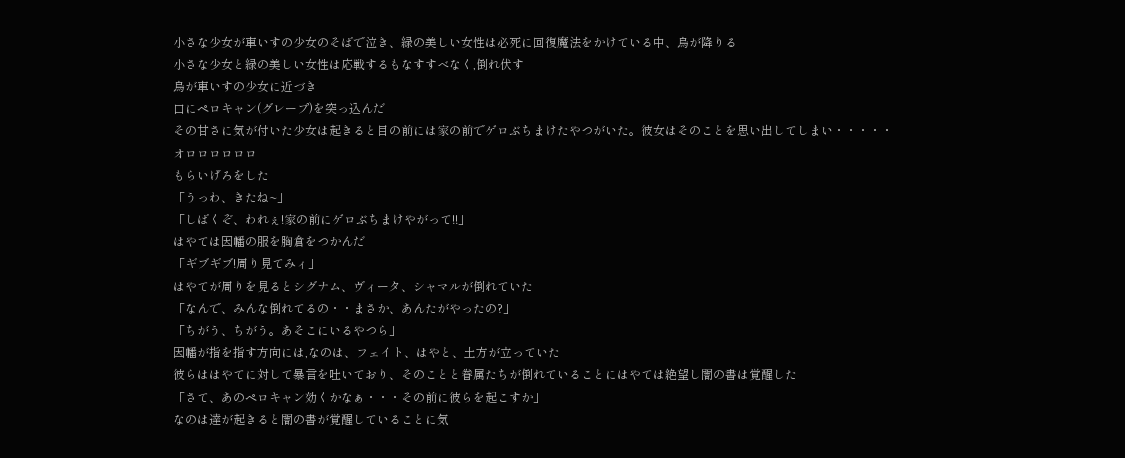小さな少女が車いすの少女のそばで泣き、緑の美しい女性は必死に回復魔法をかけている中、烏が降りる
小さな少女と緑の美しい女性は応戦するもなすすべなく,倒れ伏す
烏が車いすの少女に近づき
口にペロキャン(グレープ)を突っ込んだ
その甘さに気が付いた少女は起きると目の前には家の前でゲロぶちまけたやつがいた。彼女はそのことを思い出してしまい・・・・・
オロロロロロロ
もらいげろをした
「うっわ、きたね~」
「しばくぞ、われぇ!家の前にゲロぶちまけやがって!!」
はやては因幡の服を胸倉をつかんだ
「ギブギブ!周り見てみィ」
はやてが周りを見るとシグナム、ヴィータ、シャマルが倒れていた
「なんで、みんな倒れてるの・・まさか、あんたがやったの?」
「ちがう、ちがう。あそこにいるやつら」
因幡が指を指す方向には,なのは、フェイト、はやと、土方が立っていた
彼らははやてに対して暴言を吐いており、そのことと眷属たちが倒れていることにはやては絶望し闇の書は覚醒した
「さて、あのペロキャン効くかなぁ・・・その前に彼らを起こすか」
なのは達が起きると闇の書が覚醒していることに気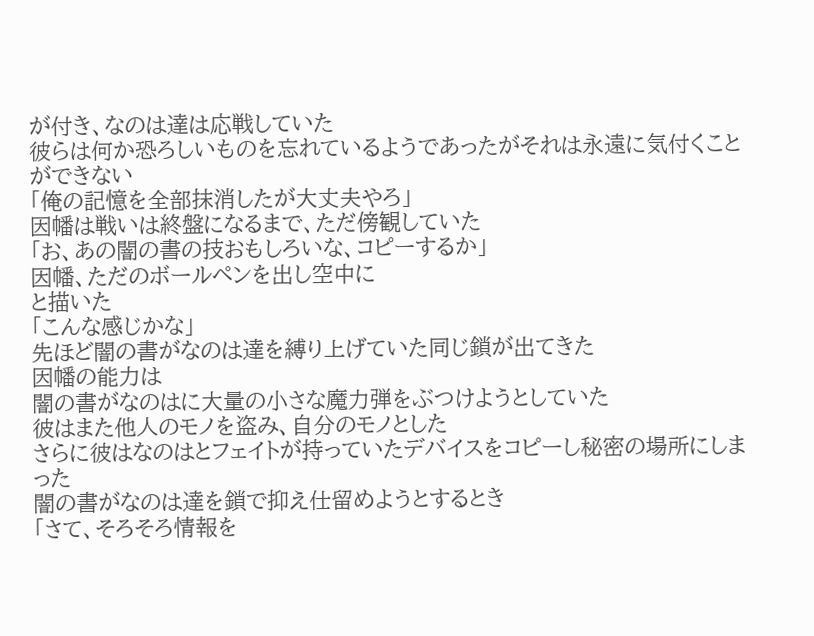が付き、なのは達は応戦していた
彼らは何か恐ろしいものを忘れているようであったがそれは永遠に気付くことができない
「俺の記憶を全部抹消したが大丈夫やろ」
因幡は戦いは終盤になるまで、ただ傍観していた
「お、あの闇の書の技おもしろいな、コピーするか」
因幡、ただのボールペンを出し空中に
と描いた
「こんな感じかな」
先ほど闇の書がなのは達を縛り上げていた同じ鎖が出てきた
因幡の能力は
闇の書がなのはに大量の小さな魔力弾をぶつけようとしていた
彼はまた他人のモノを盗み、自分のモノとした
さらに彼はなのはとフェイトが持っていたデバイスをコピーし秘密の場所にしまった
闇の書がなのは達を鎖で抑え仕留めようとするとき
「さて、そろそろ情報を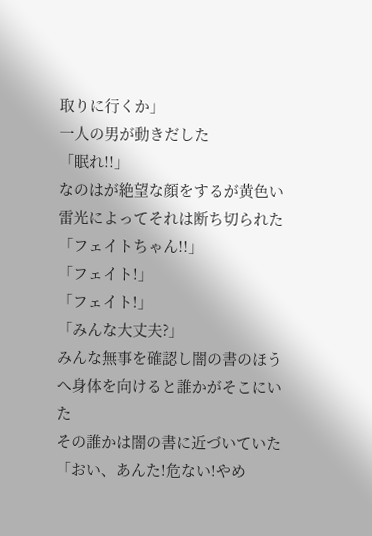取りに行くか」
一人の男が動きだした
「眠れ!!」
なのはが絶望な顔をするが黄色い雷光によってそれは断ち切られた
「フェイトちゃん!!」
「フェイト!」
「フェイト!」
「みんな大丈夫?」
みんな無事を確認し闇の書のほうへ身体を向けると誰かがそこにいた
その誰かは闇の書に近づいていた
「おい、あんた!危ない!やめ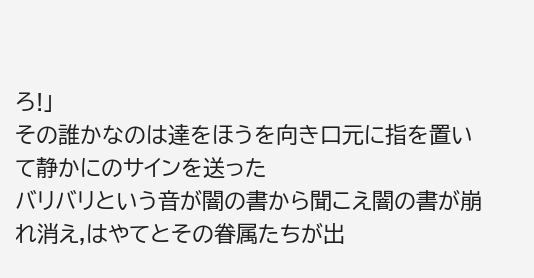ろ!」
その誰かなのは達をほうを向き口元に指を置いて静かにのサインを送った
バリバリという音が闇の書から聞こえ闇の書が崩れ消え,はやてとその眷属たちが出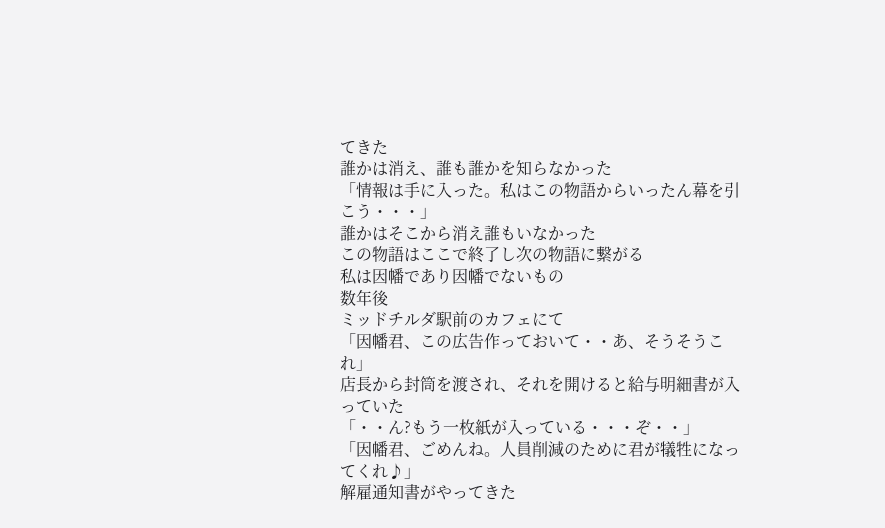てきた
誰かは消え、誰も誰かを知らなかった
「情報は手に入った。私はこの物語からいったん幕を引こう・・・」
誰かはそこから消え誰もいなかった
この物語はここで終了し次の物語に繋がる
私は因幡であり因幡でないもの
数年後
ミッドチルダ駅前のカフェにて
「因幡君、この広告作っておいて・・あ、そうそうこれ」
店長から封筒を渡され、それを開けると給与明細書が入っていた
「・・ん?もう一枚紙が入っている・・・ぞ・・」
「因幡君、ごめんね。人員削減のために君が犠牲になってくれ♪」
解雇通知書がやってきた